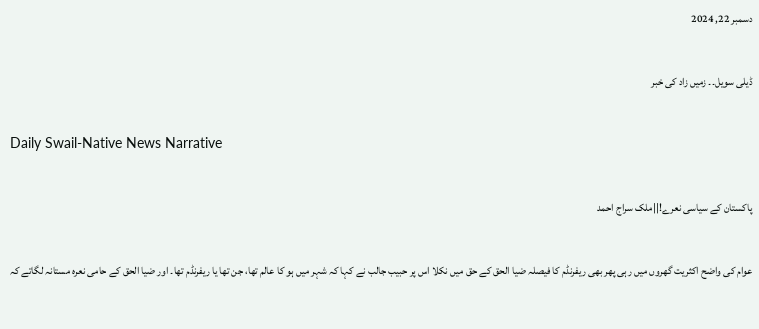دسمبر 22, 2024

ڈیلی سویل۔۔ زمیں زاد کی خبر

Daily Swail-Native News Narrative

پاکستان کے سیاسی نعرے!||ملک سراج احمد

عوام کی واضح اکثریت گھروں میں رہی پھر بھی ریفرنڈم کا فیصلہ ضیا الحق کے حق میں نکلا اس پر حبیب جالب نے کہا کہ شہر میں ہو کا عالم تھا، جن تھا یا ریفرنڈم تھا۔ اور ضیا الحق کے حامی نعرہ مستانہ لگاتے کہ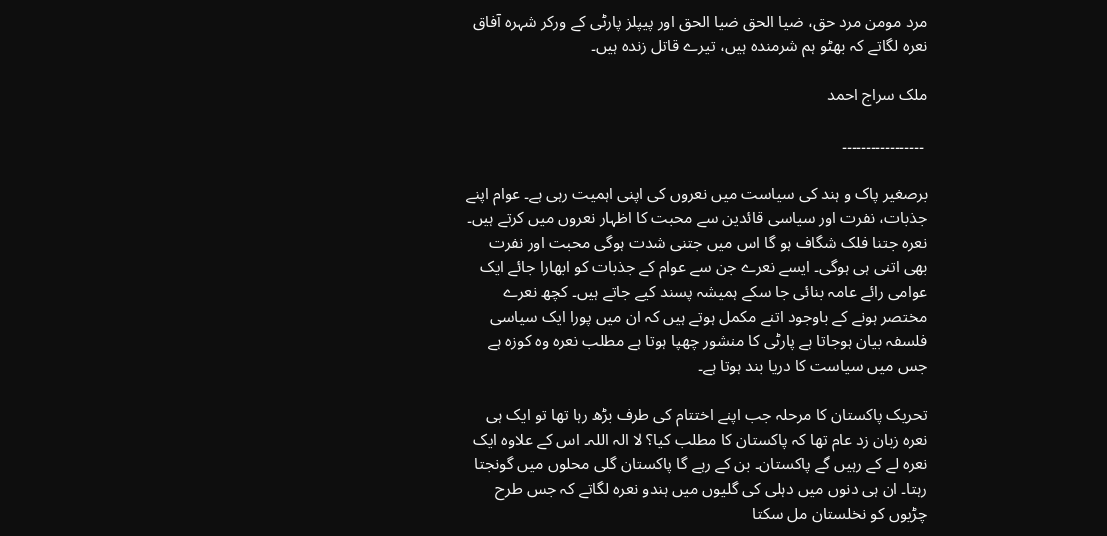مرد مومن مرد حق، ضیا الحق ضیا الحق اور پیپلز پارٹی کے ورکر شہرہ آفاق نعرہ لگاتے کہ بھٹو ہم شرمندہ ہیں، تیرے قاتل زندہ ہیں۔

ملک سراج احمد

 ۔۔۔۔۔۔۔۔۔۔۔۔۔۔۔۔۔

برصغیر پاک و ہند کی سیاست میں نعروں کی اپنی اہمیت رہی ہے۔ عوام اپنے جذبات، نفرت اور سیاسی قائدین سے محبت کا اظہار نعروں میں کرتے ہیں۔ نعرہ جتنا فلک شگاف ہو گا اس میں جتنی شدت ہوگی محبت اور نفرت بھی اتنی ہی ہوگی۔ ایسے نعرے جن سے عوام کے جذبات کو ابھارا جائے ایک عوامی رائے عامہ بنائی جا سکے ہمیشہ پسند کیے جاتے ہیں۔ کچھ نعرے مختصر ہونے کے باوجود اتنے مکمل ہوتے ہیں کہ ان میں پورا ایک سیاسی فلسفہ بیان ہوجاتا ہے پارٹی کا منشور چھپا ہوتا ہے مطلب نعرہ وہ کوزہ ہے جس میں سیاست کا دریا بند ہوتا ہے۔

تحریک پاکستان کا مرحلہ جب اپنے اختتام کی طرف بڑھ رہا تھا تو ایک ہی نعرہ زبان زد عام تھا کہ پاکستان کا مطلب کیا؟ لا الہ اللہ۔ اس کے علاوہ ایک نعرہ لے کے رہیں گے پاکستان۔ بن کے رہے گا پاکستان گلی محلوں میں گونجتا رہتا۔ ان ہی دنوں میں دہلی کی گلیوں میں ہندو نعرہ لگاتے کہ جس طرح چڑیوں کو نخلستان مل سکتا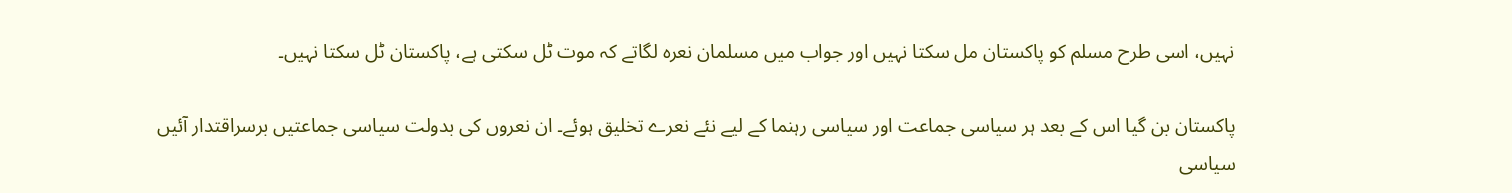نہیں، اسی طرح مسلم کو پاکستان مل سکتا نہیں اور جواب میں مسلمان نعرہ لگاتے کہ موت ٹل سکتی ہے، پاکستان ٹل سکتا نہیں۔

پاکستان بن گیا اس کے بعد ہر سیاسی جماعت اور سیاسی رہنما کے لیے نئے نعرے تخلیق ہوئے۔ ان نعروں کی بدولت سیاسی جماعتیں برسراقتدار آئیں سیاسی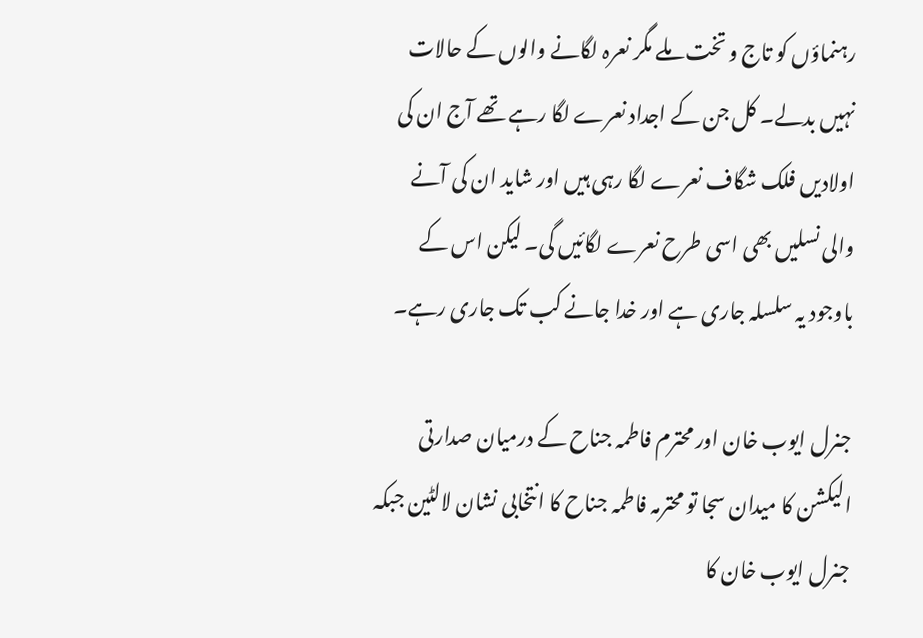رہنماؤں کو تاج و تخت ملے مگر نعرہ لگانے والوں کے حالات نہیں بدلے۔ کل جن کے اجداد نعرے لگا رہے تھے آج ان کی اولادیں فلک شگاف نعرے لگا رہی ہیں اور شاید ان کی آنے والی نسلیں بھی اسی طرح نعرے لگائیں گی۔ لیکن اس کے باوجود یہ سلسلہ جاری ہے اور خدا جانے کب تک جاری رہے۔

جنرل ایوب خان اور محترم فاطمہ جناح کے درمیان صدارتی الیکشن کا میدان سجا تو محترمہ فاطمہ جناح کا انتخابی نشان لالٹین جبکہ جنرل ایوب خان کا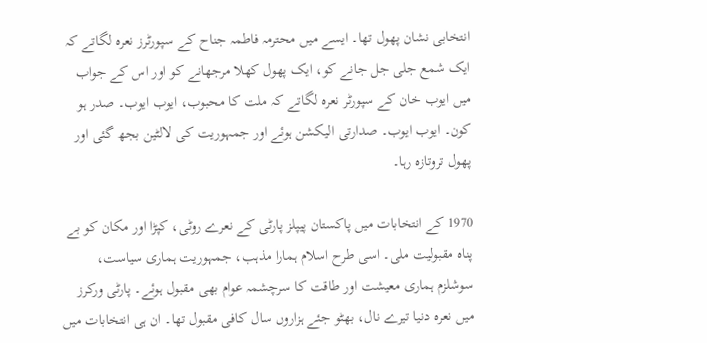انتخابی نشان پھول تھا۔ ایسے میں محترمہ فاطمہ جناح کے سپورٹرز نعرہ لگاتے کہ ایک شمع جلی جل جانے کو، ایک پھول کھلا مرجھانے کو اور اس کے جواب میں ایوب خان کے سپورٹر نعرہ لگاتے کہ ملت کا محبوب، ایوب ایوب۔ صدر ہو کون۔ ایوب ایوب۔ صدارتی الیکشن ہوئے اور جمہوریت کی لالٹین بجھ گئی اور پھول تروتازہ رہا۔

1970 کے انتخابات میں پاکستان پیپلز پارٹی کے نعرے روٹی، کپڑا اور مکان کو بے پناہ مقبولیت ملی۔ اسی طرح اسلام ہمارا مذہب، جمہوریت ہماری سیاست، سوشلزم ہماری معیشت اور طاقت کا سرچشمہ عوام بھی مقبول ہوئے۔ پارٹی ورکرز میں نعرہ دنیا تیرے نال، بھٹو جئے ہزاروں سال کافی مقبول تھا۔ ان ہی انتخابات میں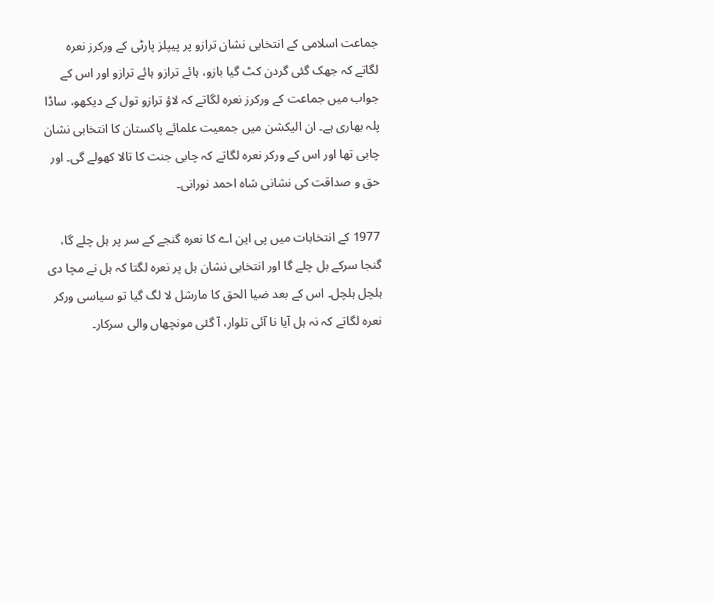جماعت اسلامی کے انتخابی نشان ترازو پر پیپلز پارٹی کے ورکرز نعرہ لگاتے کہ جھک گئی گردن کٹ گیا بازو، ہائے ترازو ہائے ترازو اور اس کے جواب میں جماعت کے ورکرز نعرہ لگاتے کہ لاؤ ترازو تول کے دیکھو، ساڈا پلہ بھاری ہے۔ ان الیکشن میں جمعیت علمائے پاکستان کا انتخابی نشان چابی تھا اور اس کے ورکر نعرہ لگاتے کہ چابی جنت کا تالا کھولے گی۔ اور حق و صداقت کی نشانی شاہ احمد نورانی۔

1977 کے انتخابات میں پی این اے کا نعرہ گنجے کے سر پر ہل چلے گا، گنجا سرکے بل چلے گا اور انتخابی نشان ہل پر نعرہ لگتا کہ ہل نے مچا دی ہلچل ہلچل۔ اس کے بعد ضیا الحق کا مارشل لا لگ گیا تو سیاسی ورکر نعرہ لگاتے کہ نہ ہل آیا نا آئی تلوار، آ گئی مونچھاں والی سرکار۔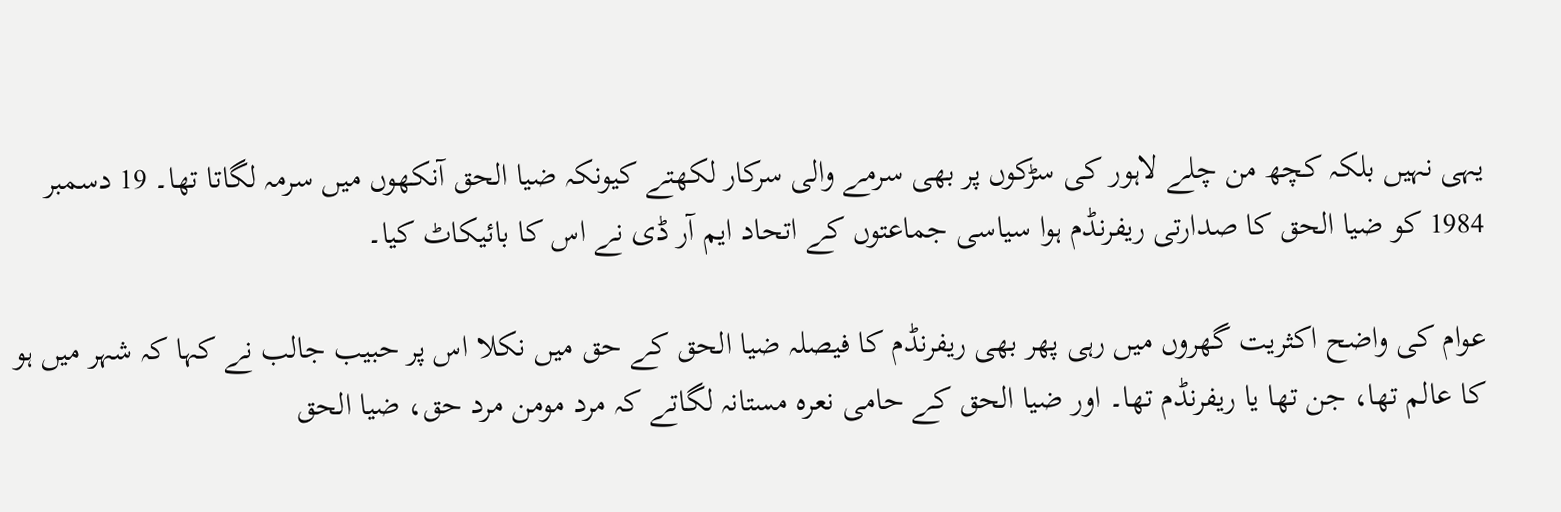یہی نہیں بلکہ کچھ من چلے لاہور کی سڑکوں پر بھی سرمے والی سرکار لکھتے کیونکہ ضیا الحق آنکھوں میں سرمہ لگاتا تھا۔ 19 دسمبر 1984 کو ضیا الحق کا صدارتی ریفرنڈم ہوا سیاسی جماعتوں کے اتحاد ایم آر ڈی نے اس کا بائیکاٹ کیا۔

عوام کی واضح اکثریت گھروں میں رہی پھر بھی ریفرنڈم کا فیصلہ ضیا الحق کے حق میں نکلا اس پر حبیب جالب نے کہا کہ شہر میں ہو کا عالم تھا، جن تھا یا ریفرنڈم تھا۔ اور ضیا الحق کے حامی نعرہ مستانہ لگاتے کہ مرد مومن مرد حق، ضیا الحق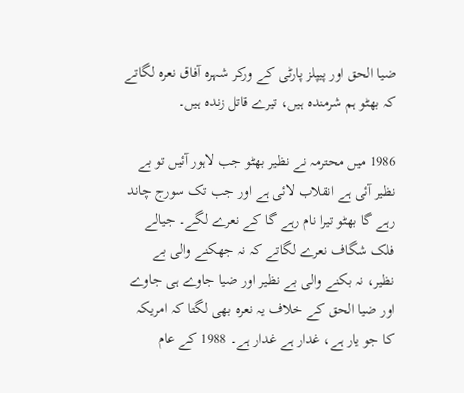ضیا الحق اور پیپلز پارٹی کے ورکر شہرہ آفاق نعرہ لگاتے کہ بھٹو ہم شرمندہ ہیں، تیرے قاتل زندہ ہیں۔

1986 میں محترمہ نے نظیر بھٹو جب لاہور آئیں تو بے نظیر آئی ہے انقلاب لائی ہے اور جب تک سورج چاند رہے گا بھٹو تیرا نام رہے گا کے نعرے لگے۔ جیالے فلک شگاف نعرے لگاتے کہ نہ جھکنے والی بے نظیر، نہ بکنے والی بے نظیر اور ضیا جاوے ہی جاوے اور ضیا الحق کے خلاف یہ نعرہ بھی لگتا کہ امریکہ کا جو یار ہے، غدار ہے غدار ہے۔ 1988 کے عام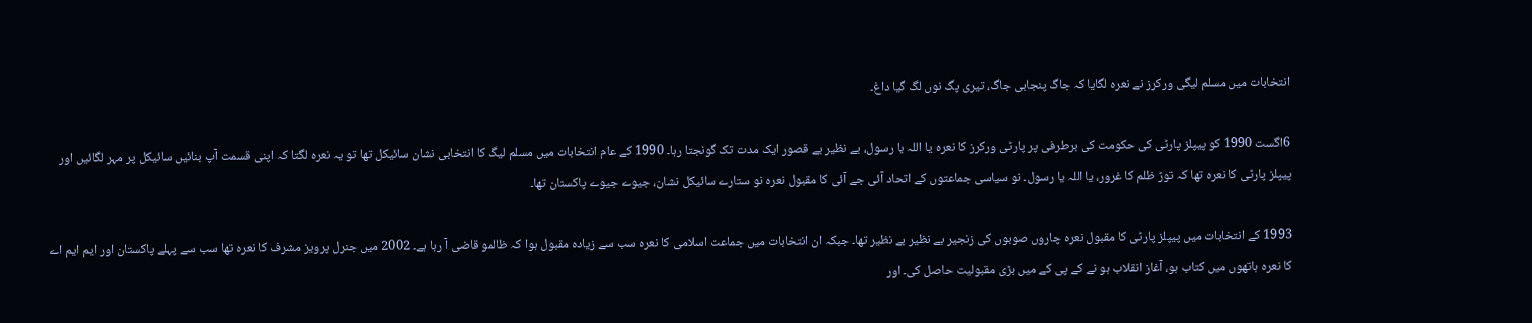انتخابات میں مسلم لیگی ورکرز نے نعرہ لگایا کہ جاگ پنجابی جاگ، تیری پگ نوں لگ گیا داغ۔

6اگست 1990 کو پیپلز پارٹی کی حکومت کی برطرفی پر پارٹی ورکرز کا نعرہ یا اللہ یا رسول، بے نظیر بے قصور ایک مدت تک گونجتا رہا۔ 1990 کے عام انتخابات میں مسلم لیگ کا انتخابی نشان سائیکل تھا تو یہ نعرہ لگتا کہ اپنی قسمت آپ بنائیں سائیکل پر مہر لگائیں اور پیپلز پارٹی کا نعرہ تھا کہ توڑ ظلم کا غرور، یا اللہ یا رسول۔ نو سیاسی جماعتوں کے اتحاد آئی جے آئی کا مقبول نعرہ نو ستارے سائیکل نشان، جیوے جیوے پاکستان تھا۔

1993 کے انتخابات میں پیپلز پارٹی کا مقبول نعرہ چاروں صوبوں کی زنجیر بے نظیر بے نظیر تھا۔ جبکہ ان انتخابات میں جماعت اسلامی کا نعرہ سب سے زیادہ مقبول ہوا کہ ظالمو قاضی آ رہا ہے۔ 2002 میں جنرل پرویز مشرف کا نعرہ تھا سب سے پہلے پاکستان اور ایم ایم اے کا نعرہ ہاتھوں میں کتاب ہو، آغاز انقلاب ہو نے کے پی کے میں بڑی مقبولیت حاصل کی۔ اور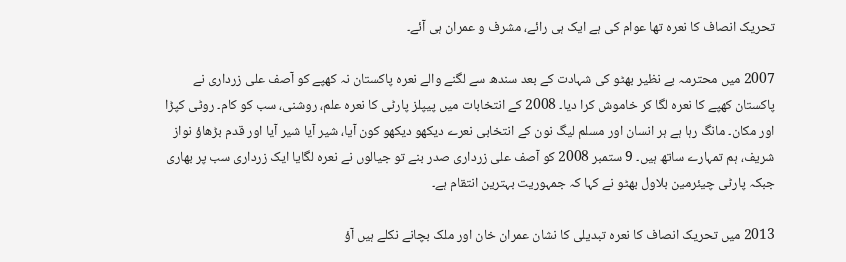تحریک انصاف کا نعرہ تھا عوام کی ہے ایک ہی رائے، مشرف و عمران ہی آئے۔

2007 میں محترمہ بے نظیر بھٹو کی شہادت کے بعد سندھ سے لگنے والے نعرہ پاکستان نہ کھپے کو آصف علی زرداری نے پاکستان کھپے کا نعرہ لگا کر خاموش کرا دیا۔ 2008 کے انتخابات میں پیپلز پارٹی کا نعرہ علم، روشنی، سب کو کام۔ روٹی کپڑا اور مکان۔ مانگ رہا ہے ہر انسان اور مسلم لیگ نون کے انتخابی نعرے دیکھو دیکھو کون آیا، شیر آیا شیر آیا اور قدم بڑھاؤ نواز شریف، ہم تمہارے ساتھ ہیں۔ 9 ستمبر 2008 کو آصف علی زرداری صدر بنے تو جیالوں نے نعرہ لگایا ایک زرداری سب پر بھاری جبکہ پارٹی چیئرمین بلاول بھٹو نے کہا کہ جمہوریت بہترین انتقام ہے۔

2013 میں تحریک انصاف کا نعرہ تبدیلی کا نشان عمران خان اور ملک بچانے نکلے ہیں آؤ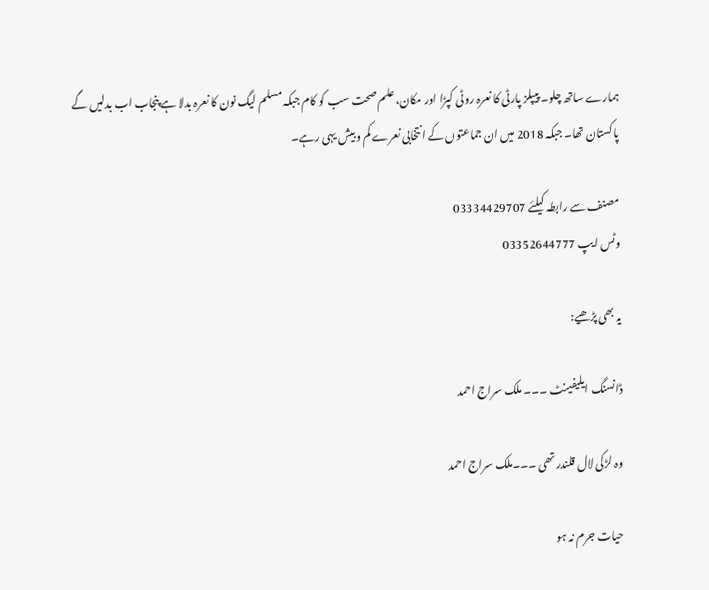ہمارے ساتھ چلو۔ پیپلز پارٹی کا نعرہ روٹی کپڑا اور مکان، علم صحت سب کو کام جبکہ مسلم لیگ نون کا نعرہ بدلا ہے پنجاب اب بدلیں گے پاکستان تھا۔ جبکہ 2018 میں ان جماعتوں کے انتخابی نعرے کم وبیش یہی رہے۔

مصنف سے رابطہ کیلئے 03334429707
وٹس ایپ 03352644777

یہ بھی پڑھیے:

ڈانسنگ ایلیفینٹ ۔۔۔ ملک سراج احمد

وہ لڑکی لال قلندر تھی ۔۔۔ملک سراج احمد

حیات جرم نہ ہو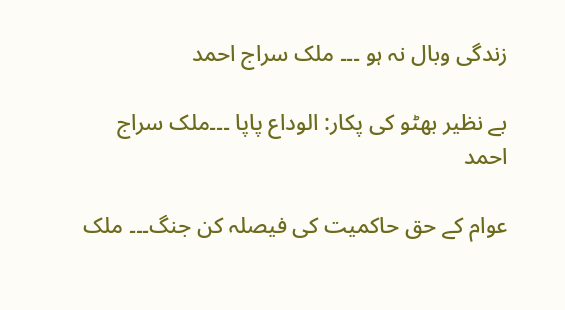زندگی وبال نہ ہو ۔۔۔ ملک سراج احمد

بے نظیر بھٹو کی پکار: الوداع پاپا ۔۔۔ملک سراج احمد

عوام کے حق حاکمیت کی فیصلہ کن جنگ۔۔۔ ملک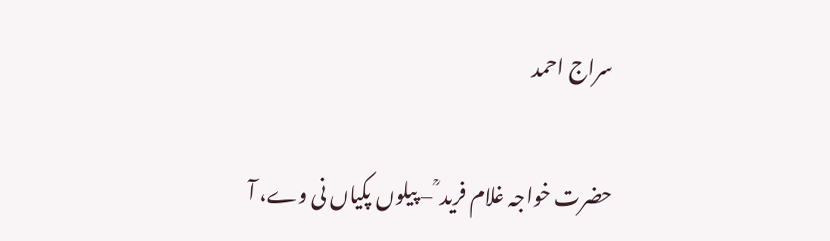سراج احمد

حضرت خواجہ غلام فرید ؒ – پیلوں پکیاں نی وے، آ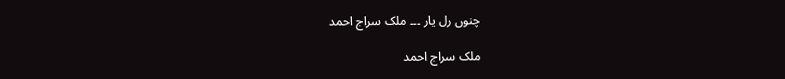چنوں رل یار ۔۔۔ ملک سراج احمد

ملک سراج احمد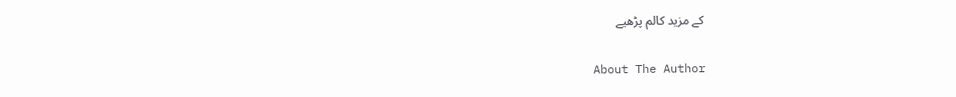کے مزید کالم پڑھیے

About The Author